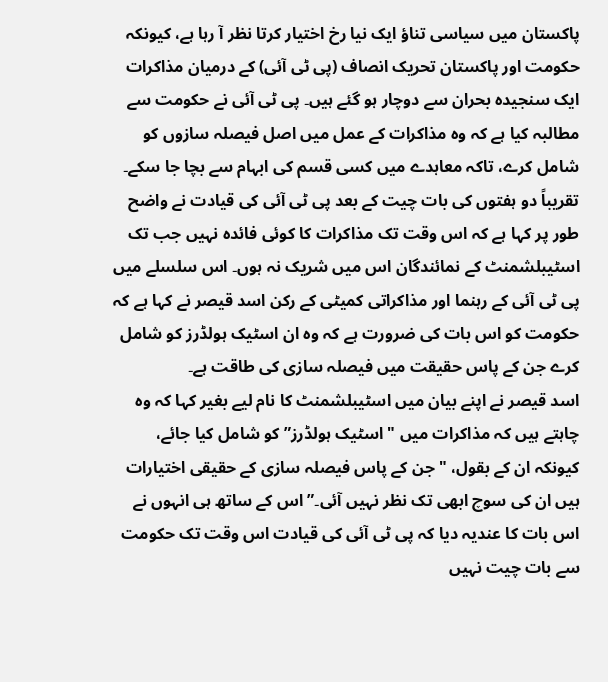پاکستان میں سیاسی تناؤ ایک نیا رخ اختیار کرتا نظر آ رہا ہے، کیونکہ حکومت اور پاکستان تحریک انصاف (پی ٹی آئی) کے درمیان مذاکرات ایک سنجیدہ بحران سے دوچار ہو گئے ہیں۔ پی ٹی آئی نے حکومت سے مطالبہ کیا ہے کہ وہ مذاکرات کے عمل میں اصل فیصلہ سازوں کو شامل کرے، تاکہ معاہدے میں کسی قسم کی ابہام سے بچا جا سکے۔
تقریباً دو ہفتوں کی بات چیت کے بعد پی ٹی آئی کی قیادت نے واضح طور پر کہا ہے کہ اس وقت تک مذاکرات کا کوئی فائدہ نہیں جب تک اسٹیبلشمنٹ کے نمائندگان اس میں شریک نہ ہوں۔ اس سلسلے میں پی ٹی آئی کے رہنما اور مذاکراتی کمیٹی کے رکن اسد قیصر نے کہا ہے کہ حکومت کو اس بات کی ضرورت ہے کہ وہ ان اسٹیک ہولڈرز کو شامل کرے جن کے پاس حقیقت میں فیصلہ سازی کی طاقت ہے۔
اسد قیصر نے اپنے بیان میں اسٹیبلشمنٹ کا نام لیے بغیر کہا کہ وہ چاہتے ہیں کہ مذاکرات میں "اسٹیک ہولڈرز” کو شامل کیا جائے، کیونکہ ان کے بقول، "جن کے پاس فیصلہ سازی کے حقیقی اختیارات ہیں ان کی سوچ ابھی تک نظر نہیں آئی۔” اس کے ساتھ ہی انہوں نے اس بات کا عندیہ دیا کہ پی ٹی آئی کی قیادت اس وقت تک حکومت سے بات چیت نہیں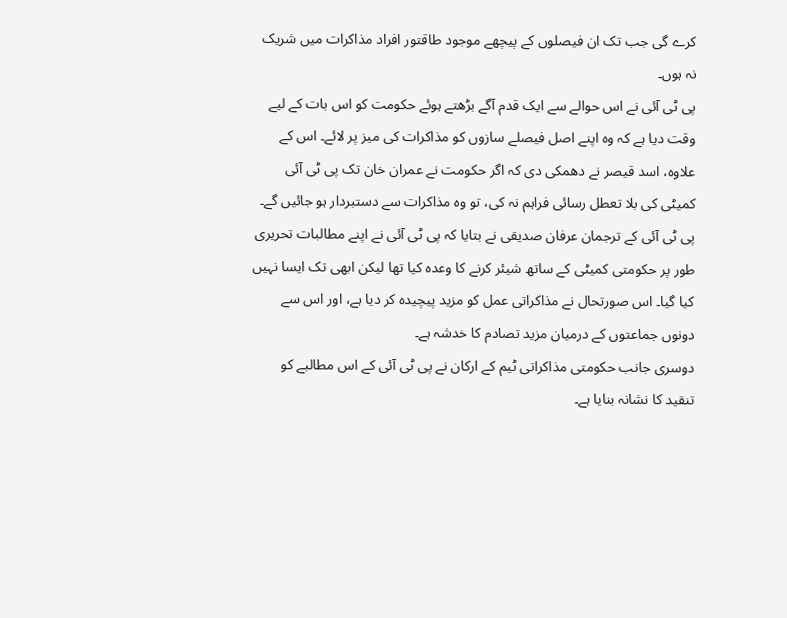کرے گی جب تک ان فیصلوں کے پیچھے موجود طاقتور افراد مذاکرات میں شریک نہ ہوں۔
پی ٹی آئی نے اس حوالے سے ایک قدم آگے بڑھتے ہوئے حکومت کو اس بات کے لیے وقت دیا ہے کہ وہ اپنے اصل فیصلے سازوں کو مذاکرات کی میز پر لائے۔ اس کے علاوہ، اسد قیصر نے دھمکی دی کہ اگر حکومت نے عمران خان تک پی ٹی آئی کمیٹی کی بلا تعطل رسائی فراہم نہ کی، تو وہ مذاکرات سے دستبردار ہو جائیں گے۔
پی ٹی آئی کے ترجمان عرفان صدیقی نے بتایا کہ پی ٹی آئی نے اپنے مطالبات تحریری طور پر حکومتی کمیٹی کے ساتھ شیئر کرنے کا وعدہ کیا تھا لیکن ابھی تک ایسا نہیں کیا گیا۔ اس صورتحال نے مذاکراتی عمل کو مزید پیچیدہ کر دیا ہے، اور اس سے دونوں جماعتوں کے درمیان مزید تصادم کا خدشہ ہے۔
دوسری جانب حکومتی مذاکراتی ٹیم کے ارکان نے پی ٹی آئی کے اس مطالبے کو تنقید کا نشانہ بنایا ہے۔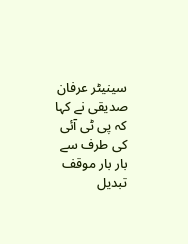سینیٹر عرفان صدیقی نے کہا کہ پی ٹی آئی کی طرف سے بار بار موقف تبدیل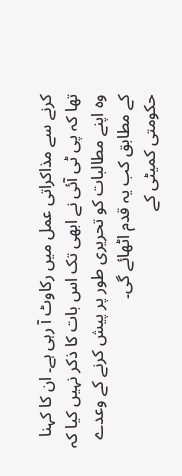کرنے سے مذاکراتی عمل میں رکاوٹ آ رہی ہے۔ ان کا کہنا تھا کہ پی ٹی آئی نے ابھی تک اس بات کا ذکر نہیں کیا کہ وہ اپنے مطالبات کو تحریری طور پر پیش کرنے کے وعدے کے مطابق کب یہ قدم اٹھائے گی۔
حکومتی کمیٹی کے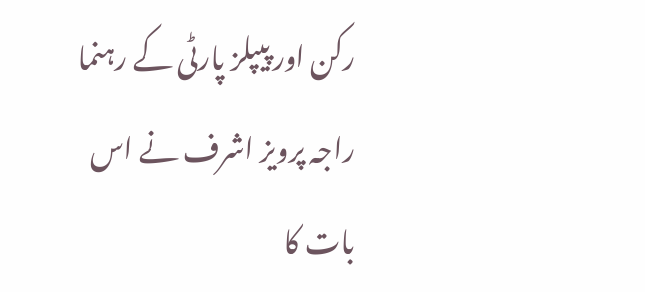رکن اور پیپلز پارٹی کے رہنما راجہ پرویز اشرف نے اس بات کا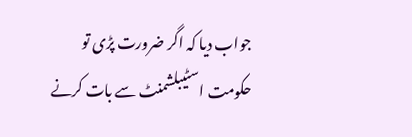جواب دیا کہ اگر ضرورت پڑی تو حکومت اسٹیبلشمنٹ سے بات کرنے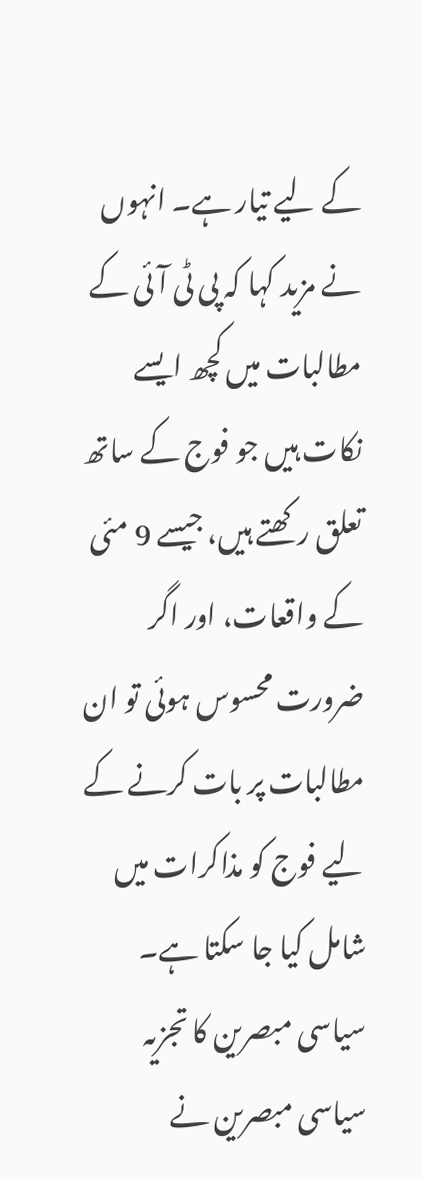کے لیے تیار ہے۔ انہوں نے مزید کہا کہ پی ٹی آئی کے مطالبات میں کچھ ایسے نکات ہیں جو فوج کے ساتھ تعلق رکھتے ہیں، جیسے 9 مئی کے واقعات، اور اگر ضرورت محسوس ہوئی تو ان مطالبات پر بات کرنے کے لیے فوج کو مذاکرات میں شامل کیا جا سکتا ہے۔
سیاسی مبصرین کا تجزیہ
سیاسی مبصرین نے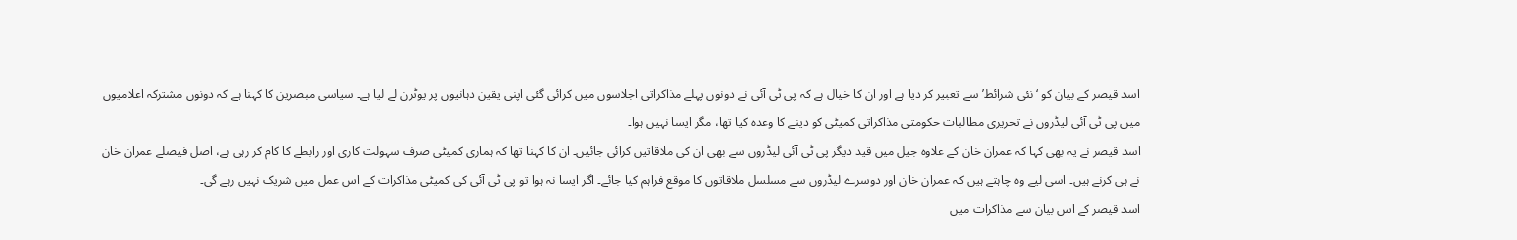اسد قیصر کے بیان کو ‘نئی شرائط’ سے تعبیر کر دیا ہے اور ان کا خیال ہے کہ پی ٹی آئی نے دونوں پہلے مذاکراتی اجلاسوں میں کرائی گئی اپنی یقین دہانیوں پر یوٹرن لے لیا ہے۔ سیاسی مبصرین کا کہنا ہے کہ دونوں مشترکہ اعلامیوں میں پی ٹی آئی لیڈروں نے تحریری مطالبات حکومتی مذاکراتی کمیٹی کو دینے کا وعدہ کیا تھا، مگر ایسا نہیں ہوا۔
اسد قیصر نے یہ بھی کہا کہ عمران خان کے علاوہ جیل میں قید دیگر پی ٹی آئی لیڈروں سے بھی ان کی ملاقاتیں کرائی جائیں۔ ان کا کہنا تھا کہ ہماری کمیٹی صرف سہولت کاری اور رابطے کا کام کر رہی ہے، اصل فیصلے عمران خان نے ہی کرنے ہیں۔ اسی لیے وہ چاہتے ہیں کہ عمران خان اور دوسرے لیڈروں سے مسلسل ملاقاتوں کا موقع فراہم کیا جائے۔ اگر ایسا نہ ہوا تو پی ٹی آئی کی کمیٹی مذاکرات کے اس عمل میں شریک نہیں رہے گی۔
اسد قیصر کے اس بیان سے مذاکرات میں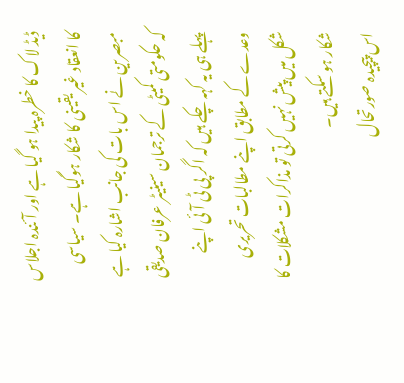ڈیڈ لاک کا خطرہ پیدا ہو گیا ہے اور آئندہ اجلاس کا انعقاد غیر یقینی کا شکار ہوگیا ہے۔ سیاسی مبصرین نے اس بات کی جانب اشارہ کیا ہے کہ حکومتی کمیٹی کے ترجمان سینیٹر عرفان صدیقی پہلے ہی یہ کہہ چکے ہیں کہ اگر پی ٹی آئی اپنے وعدے کے مطابق اپنے مطالبات تحریری شکل میں پیش نہیں کرتی تو مذاکرات مشکلات کا شکار ہو سکتے ہیں۔
اس پیچیدہ صورتحال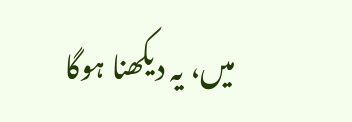میں، یہ دیکھنا ہوگا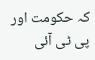کہ حکومت اور پی ٹی آئی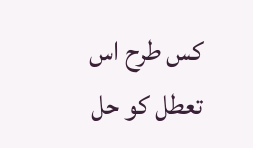کس طرح اس تعطل کو حل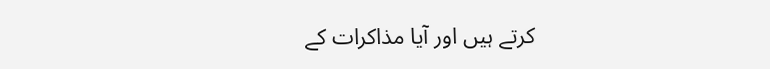کرتے ہیں اور آیا مذاکرات کے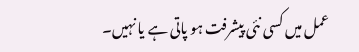عمل میں کسی نئی پیشرفت ہو پاتی ہے یا نہیں۔